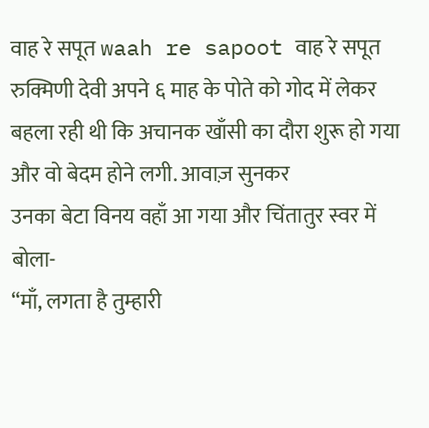वाह रे सपूत waah re sapoot वाह रे सपूत
रुक्मिणी देवी अपने ६ माह के पोते को गोद में लेकर
बहला रही थी कि अचानक खाँसी का दौरा शुरू हो गया और वो बेदम होने लगी. आवाज़ सुनकर
उनका बेटा विनय वहाँ आ गया और चिंतातुर स्वर में बोला-
“माँ, लगता है तुम्हारी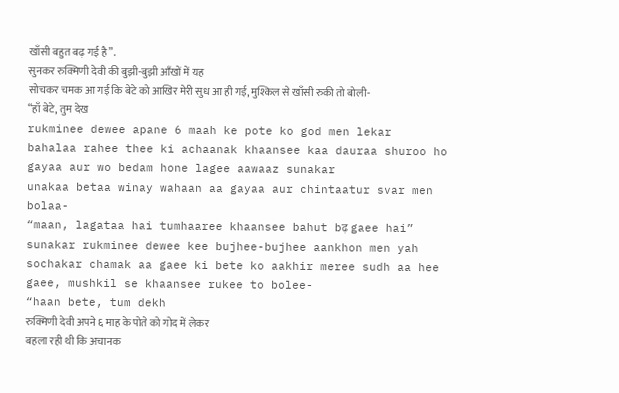खाँसी बहुत बढ़ गई है”.
सुनकर रुक्मिणी देवी की बुझी-बुझी आँखों में यह
सोचकर चमक आ गई कि बेटे को आखिर मेरी सुध आ ही गई, मुश्किल से खाँसी रुकी तो बोली-
“हाँ बेटे, तुम देख
rukminee dewee apane 6 maah ke pote ko god men lekar
bahalaa rahee thee ki achaanak khaansee kaa dauraa shuroo ho gayaa aur wo bedam hone lagee aawaaz sunakar
unakaa betaa winay wahaan aa gayaa aur chintaatur svar men bolaa-
“maan, lagataa hai tumhaaree khaansee bahut bढ़ gaee hai”
sunakar rukminee dewee kee bujhee-bujhee aankhon men yah
sochakar chamak aa gaee ki bete ko aakhir meree sudh aa hee gaee, mushkil se khaansee rukee to bolee-
“haan bete, tum dekh
रुक्मिणी देवी अपने ६ माह के पोते को गोद में लेकर
बहला रही थी कि अचानक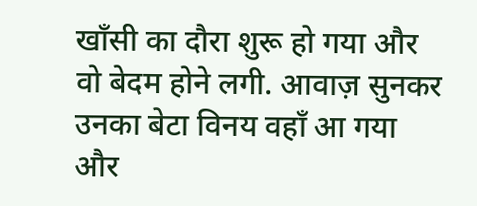खाँसी का दौरा शुरू हो गया और वो बेदम होने लगी. आवाज़ सुनकर
उनका बेटा विनय वहाँ आ गया और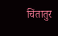चिंतातुर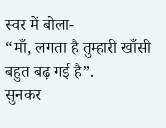स्वर में बोला-
“माँ, लगता है तुम्हारी खाँसी बहुत बढ़ गई है”.
सुनकर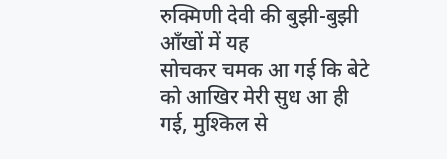रुक्मिणी देवी की बुझी-बुझी आँखों में यह
सोचकर चमक आ गई कि बेटे को आखिर मेरी सुध आ ही गई, मुश्किल से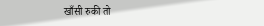खाँसी रुकी तो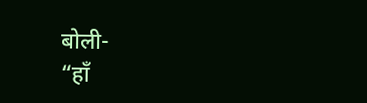बोली-
“हाँ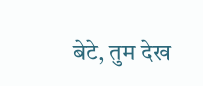बेटे, तुम देख